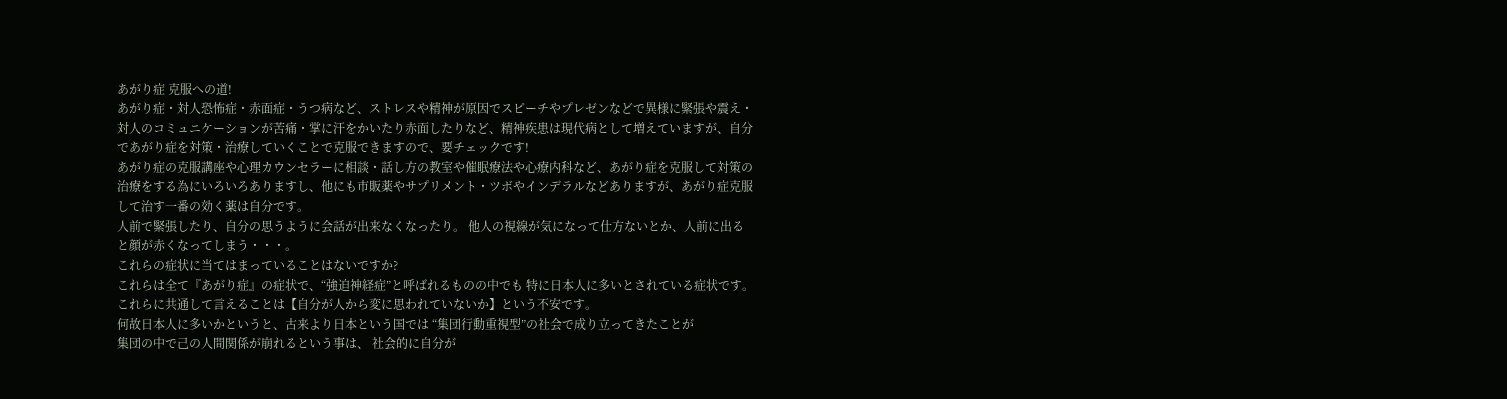あがり症 克服への道!
あがり症・対人恐怖症・赤面症・うつ病など、ストレスや精神が原因でスピーチやプレゼンなどで異様に緊張や震え・対人のコミュニケーションが苦痛・掌に汗をかいたり赤面したりなど、精神疾患は現代病として増えていますが、自分であがり症を対策・治療していくことで克服できますので、要チェックです!
あがり症の克服講座や心理カウンセラーに相談・話し方の教室や催眠療法や心療内科など、あがり症を克服して対策の治療をする為にいろいろありますし、他にも市販薬やサプリメント・ツボやインデラルなどありますが、あがり症克服して治す一番の効く薬は自分です。
人前で緊張したり、自分の思うように会話が出来なくなったり。 他人の視線が気になって仕方ないとか、人前に出ると顔が赤くなってしまう・・・。
これらの症状に当てはまっていることはないですか?
これらは全て『あがり症』の症状で、“強迫神経症”と呼ばれるものの中でも 特に日本人に多いとされている症状です。
これらに共通して言えることは【自分が人から変に思われていないか】という不安です。
何故日本人に多いかというと、古来より日本という国では “集団行動重視型”の社会で成り立ってきたことが
集団の中で己の人間関係が崩れるという事は、 社会的に自分が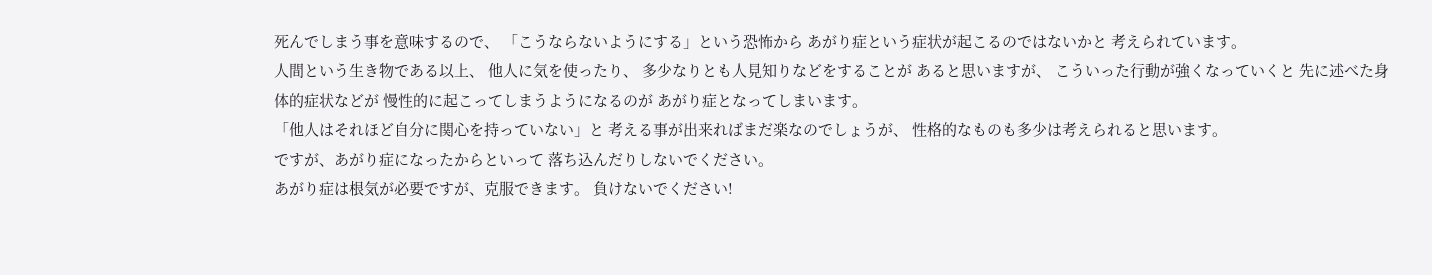死んでしまう事を意味するので、 「こうならないようにする」という恐怖から あがり症という症状が起こるのではないかと 考えられています。
人間という生き物である以上、 他人に気を使ったり、 多少なりとも人見知りなどをすることが あると思いますが、 こういった行動が強くなっていくと 先に述べた身体的症状などが 慢性的に起こってしまうようになるのが あがり症となってしまいます。
「他人はそれほど自分に関心を持っていない」と 考える事が出来ればまだ楽なのでしょうが、 性格的なものも多少は考えられると思います。
ですが、あがり症になったからといって 落ち込んだりしないでください。
あがり症は根気が必要ですが、克服できます。 負けないでください!